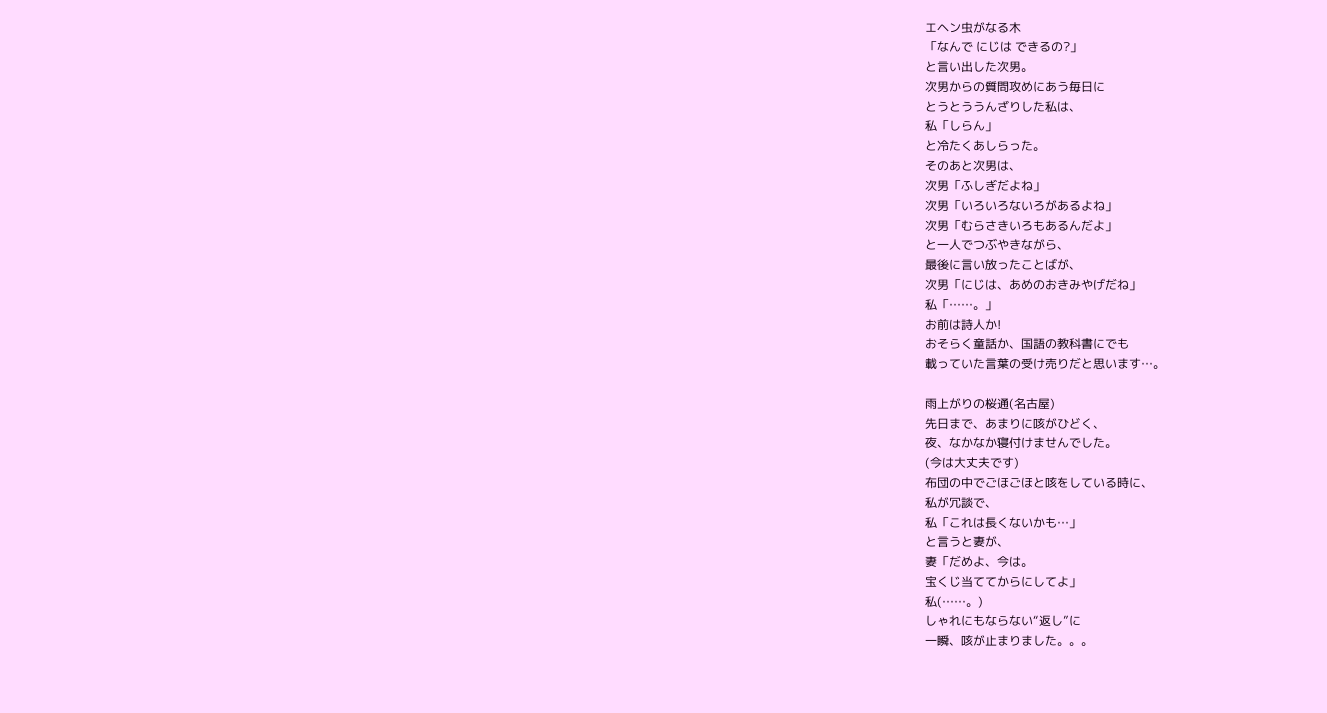エヘン虫がなる木
「なんで にじは できるの?」
と言い出した次男。
次男からの質問攻めにあう毎日に
とうとううんざりした私は、
私「しらん」
と冷たくあしらった。
そのあと次男は、
次男「ふしぎだよね」
次男「いろいろないろがあるよね」
次男「むらさきいろもあるんだよ」
と一人でつぶやきながら、
最後に言い放ったことばが、
次男「にじは、あめのおきみやげだね」
私「……。」
お前は詩人か!
おそらく童話か、国語の教科書にでも
載っていた言葉の受け売りだと思います…。

雨上がりの桜通(名古屋)
先日まで、あまりに咳がひどく、
夜、なかなか寝付けませんでした。
(今は大丈夫です)
布団の中でごほごほと咳をしている時に、
私が冗談で、
私「これは長くないかも…」
と言うと妻が、
妻「だめよ、今は。
宝くじ当ててからにしてよ」
私(……。)
しゃれにもならない“返し”に
一瞬、咳が止まりました。。。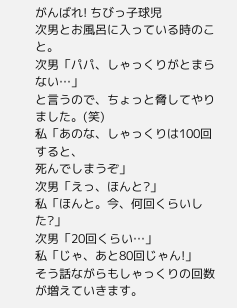がんばれ! ちびっ子球児
次男とお風呂に入っている時のこと。
次男「パパ、しゃっくりがとまらない…」
と言うので、ちょっと脅してやりました。(笑)
私「あのな、しゃっくりは100回すると、
死んでしまうぞ」
次男「えっ、ほんと?」
私「ほんと。今、何回くらいした?」
次男「20回くらい…」
私「じゃ、あと80回じゃん!」
そう話ながらもしゃっくりの回数が増えていきます。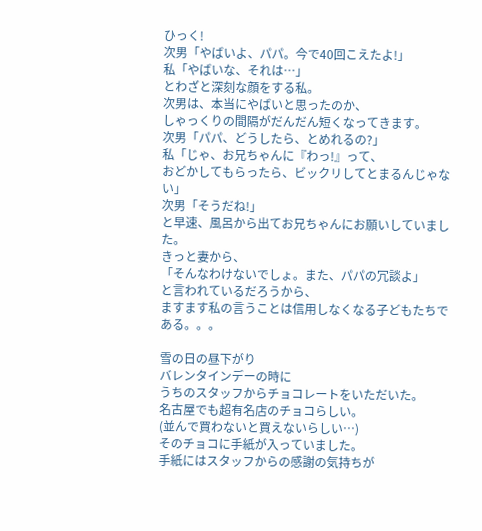ひっく!
次男「やばいよ、パパ。今で40回こえたよ!」
私「やばいな、それは…」
とわざと深刻な顔をする私。
次男は、本当にやばいと思ったのか、
しゃっくりの間隔がだんだん短くなってきます。
次男「パパ、どうしたら、とめれるの?」
私「じゃ、お兄ちゃんに『わっ!』って、
おどかしてもらったら、ビックリしてとまるんじゃない」
次男「そうだね!」
と早速、風呂から出てお兄ちゃんにお願いしていました。
きっと妻から、
「そんなわけないでしょ。また、パパの冗談よ」
と言われているだろうから、
ますます私の言うことは信用しなくなる子どもたちである。。。

雪の日の昼下がり
バレンタインデーの時に
うちのスタッフからチョコレートをいただいた。
名古屋でも超有名店のチョコらしい。
(並んで買わないと買えないらしい…)
そのチョコに手紙が入っていました。
手紙にはスタッフからの感謝の気持ちが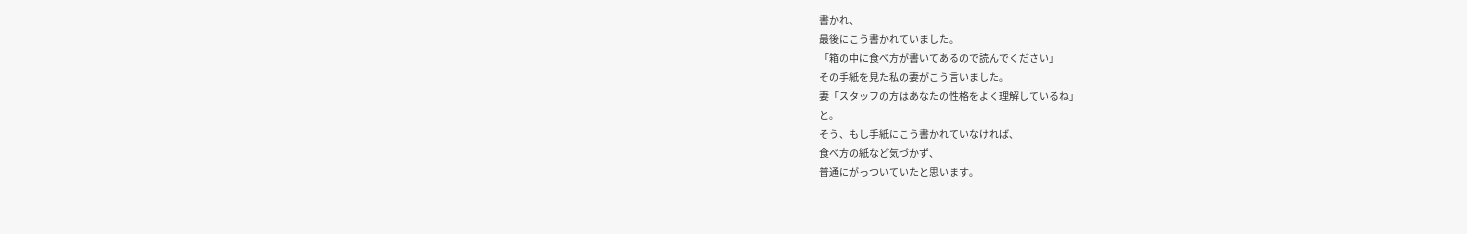書かれ、
最後にこう書かれていました。
「箱の中に食べ方が書いてあるので読んでください」
その手紙を見た私の妻がこう言いました。
妻「スタッフの方はあなたの性格をよく理解しているね」
と。
そう、もし手紙にこう書かれていなければ、
食べ方の紙など気づかず、
普通にがっついていたと思います。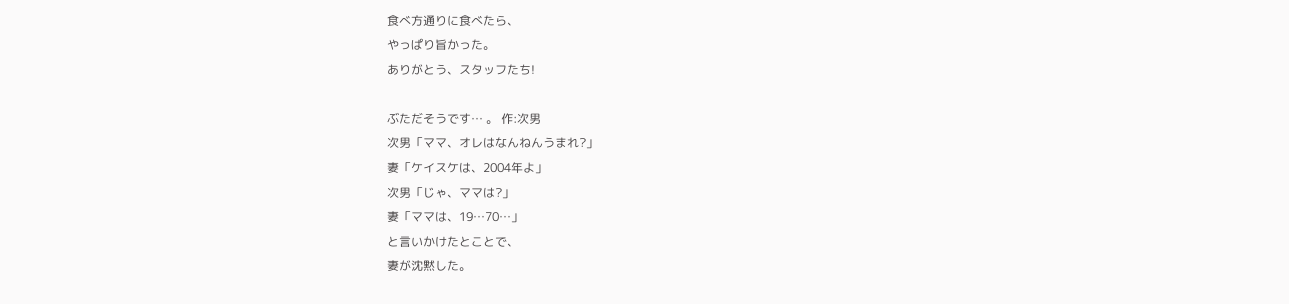食べ方通りに食べたら、
やっぱり旨かった。
ありがとう、スタッフたち!

ぶただそうです… 。 作:次男
次男「ママ、オレはなんねんうまれ?」
妻「ケイスケは、2004年よ」
次男「じゃ、ママは?」
妻「ママは、19…70…」
と言いかけたとことで、
妻が沈黙した。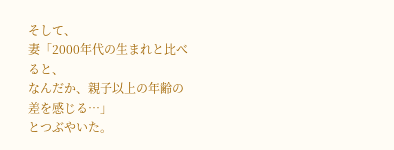そして、
妻「2000年代の生まれと比べると、
なんだか、親子以上の年齢の差を感じる…」
とつぶやいた。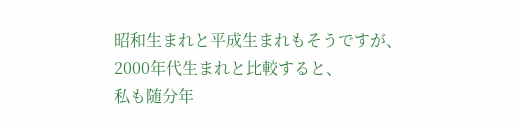昭和生まれと平成生まれもそうですが、
2000年代生まれと比較すると、
私も随分年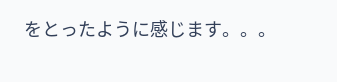をとったように感じます。。。